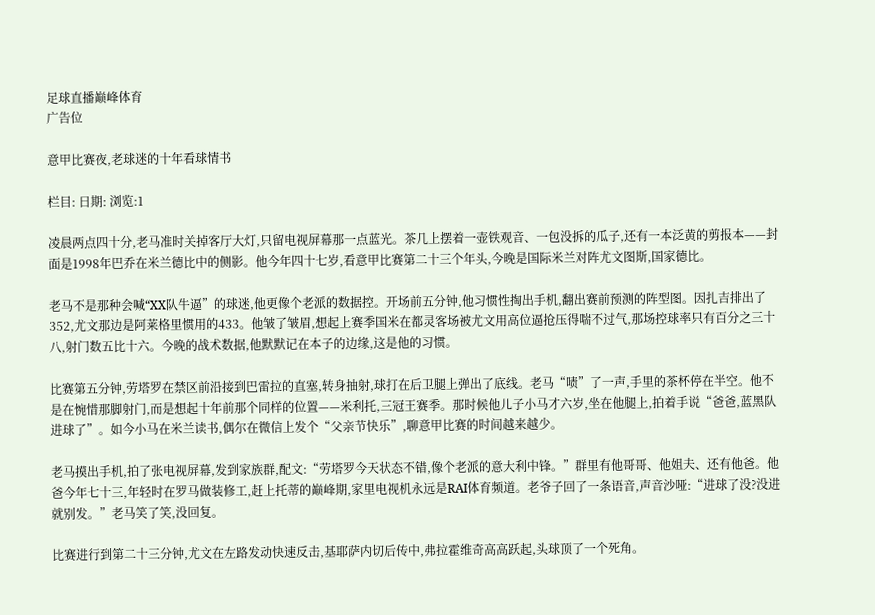足球直播巅峰体育
广告位

意甲比赛夜,老球迷的十年看球情书

栏目: 日期: 浏览:1

凌晨两点四十分,老马准时关掉客厅大灯,只留电视屏幕那一点蓝光。茶几上摆着一壶铁观音、一包没拆的瓜子,还有一本泛黄的剪报本——封面是1998年巴乔在米兰德比中的侧影。他今年四十七岁,看意甲比赛第二十三个年头,今晚是国际米兰对阵尤文图斯,国家德比。

老马不是那种会喊“XX队牛逼”的球迷,他更像个老派的数据控。开场前五分钟,他习惯性掏出手机,翻出赛前预测的阵型图。因扎吉排出了352,尤文那边是阿莱格里惯用的433。他皱了皱眉,想起上赛季国米在都灵客场被尤文用高位逼抢压得喘不过气,那场控球率只有百分之三十八,射门数五比十六。今晚的战术数据,他默默记在本子的边缘,这是他的习惯。

比赛第五分钟,劳塔罗在禁区前沿接到巴雷拉的直塞,转身抽射,球打在后卫腿上弹出了底线。老马“啧”了一声,手里的茶杯停在半空。他不是在惋惜那脚射门,而是想起十年前那个同样的位置——米利托,三冠王赛季。那时候他儿子小马才六岁,坐在他腿上,拍着手说“爸爸,蓝黑队进球了”。如今小马在米兰读书,偶尔在微信上发个“父亲节快乐”,聊意甲比赛的时间越来越少。

老马摸出手机,拍了张电视屏幕,发到家族群,配文:“劳塔罗今天状态不错,像个老派的意大利中锋。”群里有他哥哥、他姐夫、还有他爸。他爸今年七十三,年轻时在罗马做装修工,赶上托蒂的巅峰期,家里电视机永远是RAI体育频道。老爷子回了一条语音,声音沙哑:“进球了没?没进就别发。”老马笑了笑,没回复。

比赛进行到第二十三分钟,尤文在左路发动快速反击,基耶萨内切后传中,弗拉霍维奇高高跃起,头球顶了一个死角。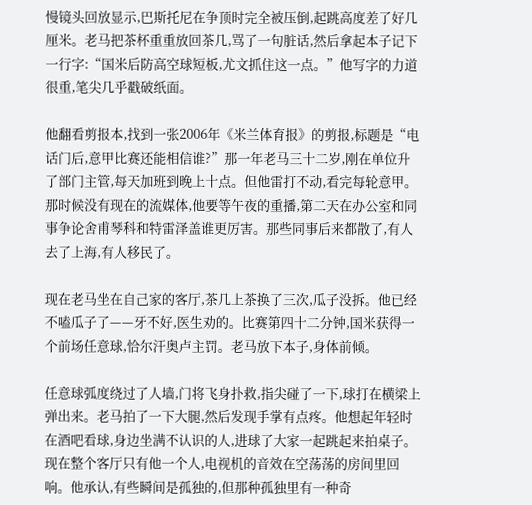慢镜头回放显示,巴斯托尼在争顶时完全被压倒,起跳高度差了好几厘米。老马把茶杯重重放回茶几,骂了一句脏话,然后拿起本子记下一行字:“国米后防高空球短板,尤文抓住这一点。”他写字的力道很重,笔尖几乎戳破纸面。

他翻看剪报本,找到一张2006年《米兰体育报》的剪报,标题是“电话门后,意甲比赛还能相信谁?”那一年老马三十二岁,刚在单位升了部门主管,每天加班到晚上十点。但他雷打不动,看完每轮意甲。那时候没有现在的流媒体,他要等午夜的重播,第二天在办公室和同事争论舍甫琴科和特雷泽盖谁更厉害。那些同事后来都散了,有人去了上海,有人移民了。

现在老马坐在自己家的客厅,茶几上茶换了三次,瓜子没拆。他已经不嗑瓜子了——牙不好,医生劝的。比赛第四十二分钟,国米获得一个前场任意球,恰尔汗奥卢主罚。老马放下本子,身体前倾。

任意球弧度绕过了人墙,门将飞身扑救,指尖碰了一下,球打在横梁上弹出来。老马拍了一下大腿,然后发现手掌有点疼。他想起年轻时在酒吧看球,身边坐满不认识的人,进球了大家一起跳起来拍桌子。现在整个客厅只有他一个人,电视机的音效在空荡荡的房间里回响。他承认,有些瞬间是孤独的,但那种孤独里有一种奇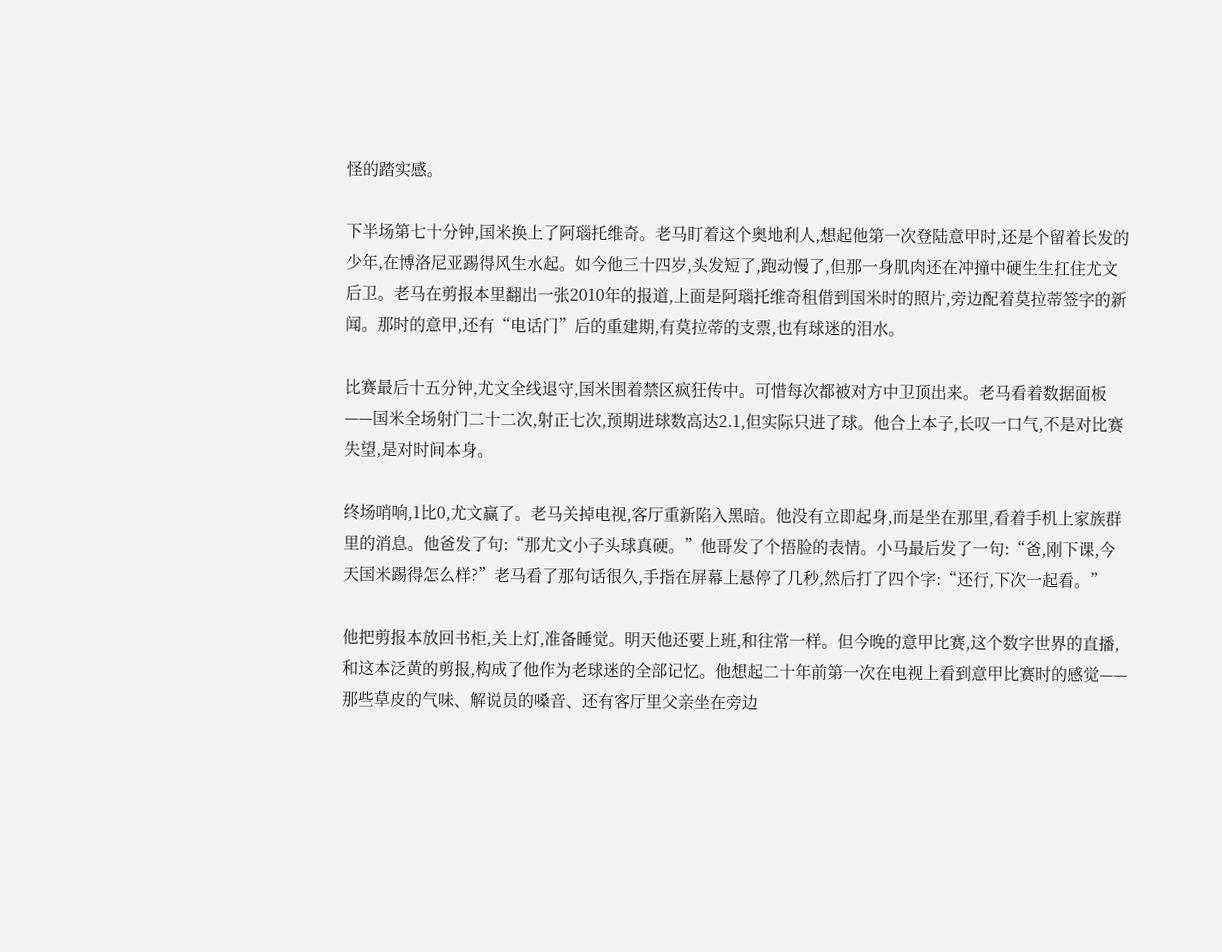怪的踏实感。

下半场第七十分钟,国米换上了阿瑙托维奇。老马盯着这个奥地利人,想起他第一次登陆意甲时,还是个留着长发的少年,在博洛尼亚踢得风生水起。如今他三十四岁,头发短了,跑动慢了,但那一身肌肉还在冲撞中硬生生扛住尤文后卫。老马在剪报本里翻出一张2010年的报道,上面是阿瑙托维奇租借到国米时的照片,旁边配着莫拉蒂签字的新闻。那时的意甲,还有“电话门”后的重建期,有莫拉蒂的支票,也有球迷的泪水。

比赛最后十五分钟,尤文全线退守,国米围着禁区疯狂传中。可惜每次都被对方中卫顶出来。老马看着数据面板——国米全场射门二十二次,射正七次,预期进球数高达2.1,但实际只进了球。他合上本子,长叹一口气,不是对比赛失望,是对时间本身。

终场哨响,1比0,尤文赢了。老马关掉电视,客厅重新陷入黑暗。他没有立即起身,而是坐在那里,看着手机上家族群里的消息。他爸发了句:“那尤文小子头球真硬。”他哥发了个捂脸的表情。小马最后发了一句:“爸,刚下课,今天国米踢得怎么样?”老马看了那句话很久,手指在屏幕上悬停了几秒,然后打了四个字:“还行,下次一起看。”

他把剪报本放回书柜,关上灯,准备睡觉。明天他还要上班,和往常一样。但今晚的意甲比赛,这个数字世界的直播,和这本泛黄的剪报,构成了他作为老球迷的全部记忆。他想起二十年前第一次在电视上看到意甲比赛时的感觉——那些草皮的气味、解说员的嗓音、还有客厅里父亲坐在旁边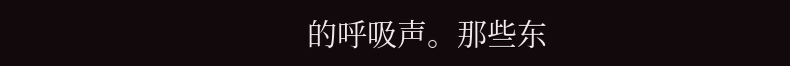的呼吸声。那些东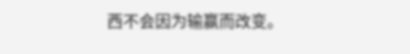西不会因为输赢而改变。